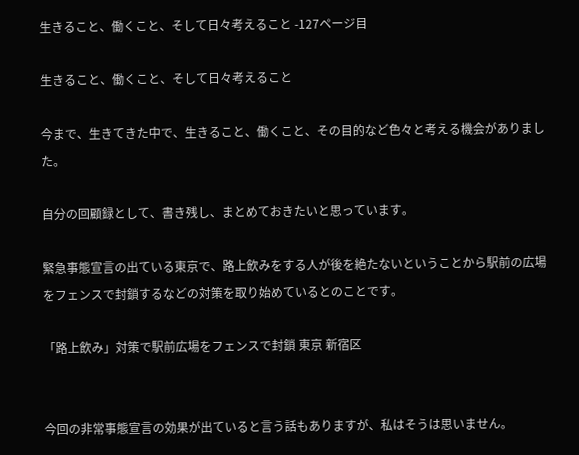生きること、働くこと、そして日々考えること -127ページ目

生きること、働くこと、そして日々考えること

今まで、生きてきた中で、生きること、働くこと、その目的など色々と考える機会がありました。

自分の回顧録として、書き残し、まとめておきたいと思っています。

緊急事態宣言の出ている東京で、路上飲みをする人が後を絶たないということから駅前の広場をフェンスで封鎖するなどの対策を取り始めているとのことです。

「路上飲み」対策で駅前広場をフェンスで封鎖 東京 新宿区


今回の非常事態宣言の効果が出ていると言う話もありますが、私はそうは思いません。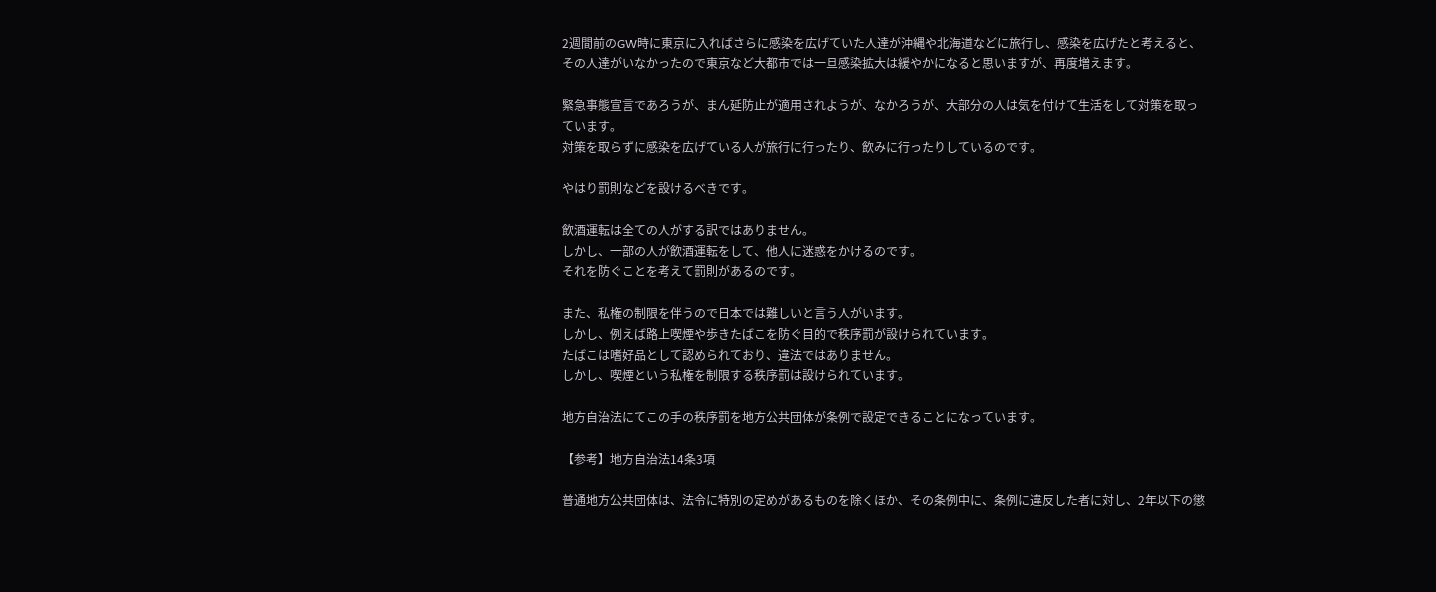2週間前のGW時に東京に入ればさらに感染を広げていた人達が沖縄や北海道などに旅行し、感染を広げたと考えると、その人達がいなかったので東京など大都市では一旦感染拡大は緩やかになると思いますが、再度増えます。

緊急事態宣言であろうが、まん延防止が適用されようが、なかろうが、大部分の人は気を付けて生活をして対策を取っています。
対策を取らずに感染を広げている人が旅行に行ったり、飲みに行ったりしているのです。

やはり罰則などを設けるべきです。

飲酒運転は全ての人がする訳ではありません。
しかし、一部の人が飲酒運転をして、他人に迷惑をかけるのです。
それを防ぐことを考えて罰則があるのです。

また、私権の制限を伴うので日本では難しいと言う人がいます。
しかし、例えば路上喫煙や歩きたばこを防ぐ目的で秩序罰が設けられています。
たばこは嗜好品として認められており、違法ではありません。
しかし、喫煙という私権を制限する秩序罰は設けられています。

地方自治法にてこの手の秩序罰を地方公共団体が条例で設定できることになっています。

【参考】地方自治法14条3項

普通地方公共団体は、法令に特別の定めがあるものを除くほか、その条例中に、条例に違反した者に対し、2年以下の懲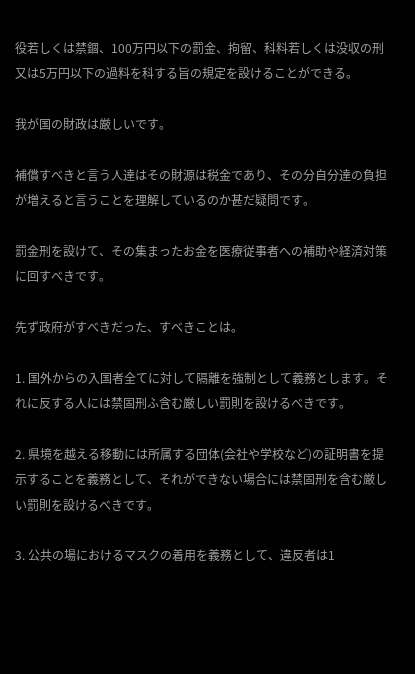役若しくは禁錮、100万円以下の罰金、拘留、科料若しくは没収の刑又は5万円以下の過料を科する旨の規定を設けることができる。

我が国の財政は厳しいです。

補償すべきと言う人達はその財源は税金であり、その分自分達の負担が増えると言うことを理解しているのか甚だ疑問です。

罰金刑を設けて、その集まったお金を医療従事者への補助や経済対策に回すべきです。

先ず政府がすべきだった、すべきことは。

1. 国外からの入国者全てに対して隔離を強制として義務とします。それに反する人には禁固刑ふ含む厳しい罰則を設けるべきです。

2. 県境を越える移動には所属する団体(会社や学校など)の証明書を提示することを義務として、それができない場合には禁固刑を含む厳しい罰則を設けるべきです。

3. 公共の場におけるマスクの着用を義務として、違反者は1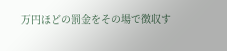万円ほどの罰金をその場で徴収す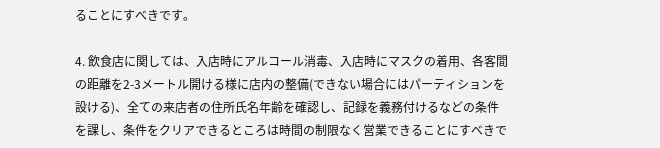ることにすべきです。

4. 飲食店に関しては、入店時にアルコール消毒、入店時にマスクの着用、各客間の距離を2-3メートル開ける様に店内の整備(できない場合にはパーティションを設ける)、全ての来店者の住所氏名年齢を確認し、記録を義務付けるなどの条件を課し、条件をクリアできるところは時間の制限なく営業できることにすべきで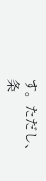す。ただし、条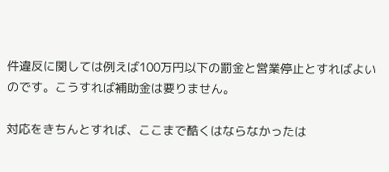件違反に関しては例えば100万円以下の罰金と営業停止とすればよいのです。こうすれば補助金は要りません。

対応をきちんとすれば、ここまで酷くはならなかったは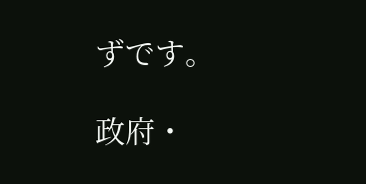ずです。

政府・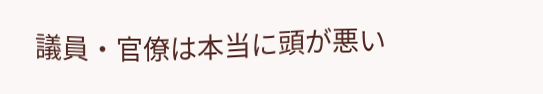議員・官僚は本当に頭が悪い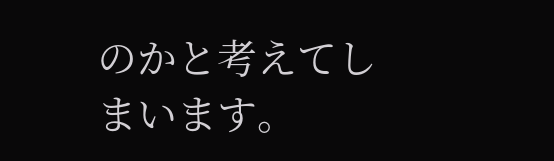のかと考えてしまいます。